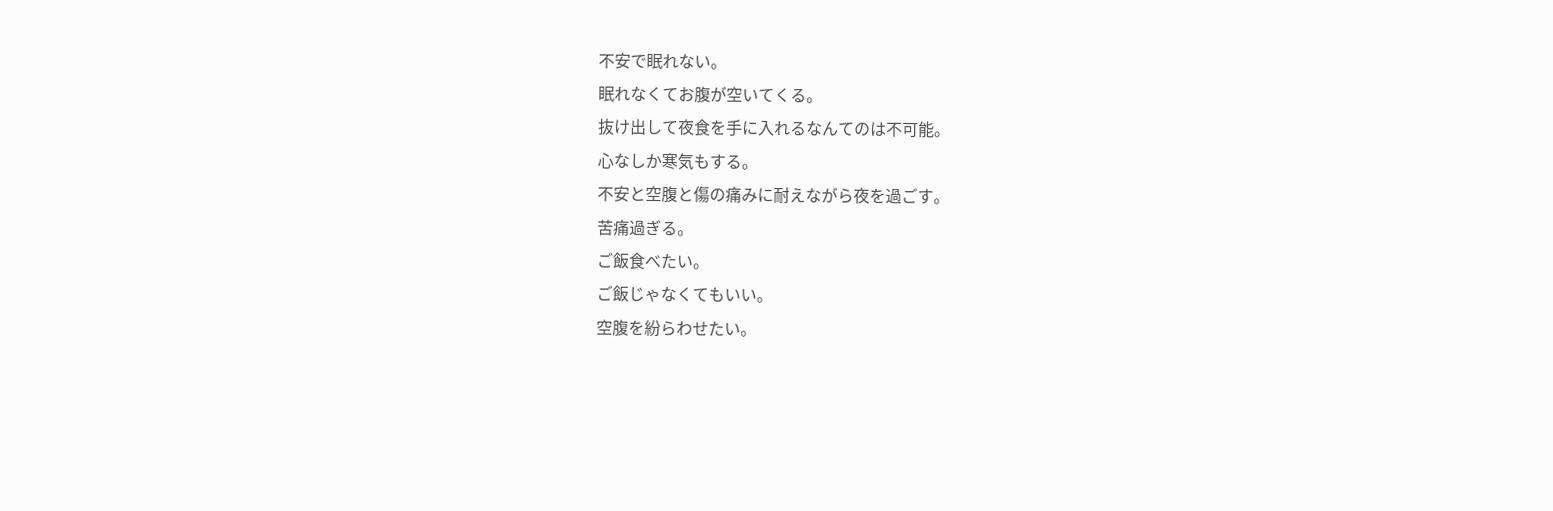不安で眠れない。
眠れなくてお腹が空いてくる。
抜け出して夜食を手に入れるなんてのは不可能。
心なしか寒気もする。
不安と空腹と傷の痛みに耐えながら夜を過ごす。
苦痛過ぎる。
ご飯食べたい。
ご飯じゃなくてもいい。
空腹を紛らわせたい。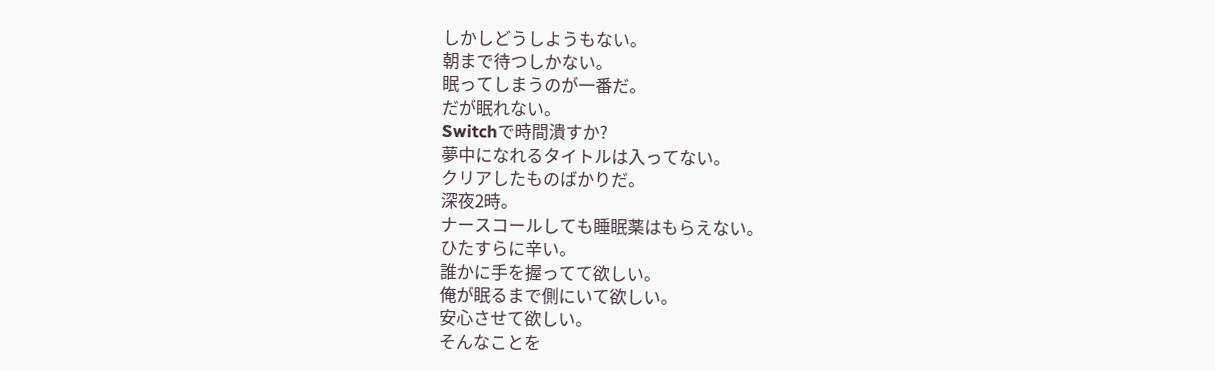しかしどうしようもない。
朝まで待つしかない。
眠ってしまうのが一番だ。
だが眠れない。
Switchで時間潰すか?
夢中になれるタイトルは入ってない。
クリアしたものばかりだ。
深夜2時。
ナースコールしても睡眠薬はもらえない。
ひたすらに辛い。
誰かに手を握ってて欲しい。
俺が眠るまで側にいて欲しい。
安心させて欲しい。
そんなことを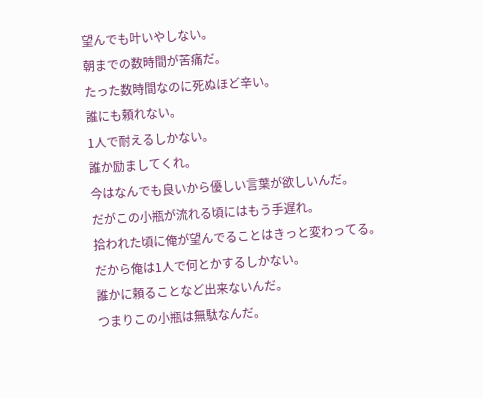望んでも叶いやしない。
朝までの数時間が苦痛だ。
たった数時間なのに死ぬほど辛い。
誰にも頼れない。
1人で耐えるしかない。
誰か励ましてくれ。
今はなんでも良いから優しい言葉が欲しいんだ。
だがこの小瓶が流れる頃にはもう手遅れ。
拾われた頃に俺が望んでることはきっと変わってる。
だから俺は1人で何とかするしかない。
誰かに頼ることなど出来ないんだ。
つまりこの小瓶は無駄なんだ。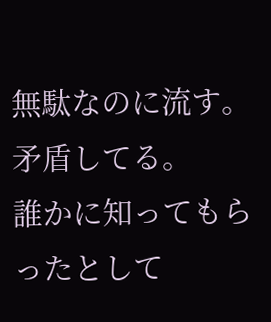無駄なのに流す。
矛盾してる。
誰かに知ってもらったとして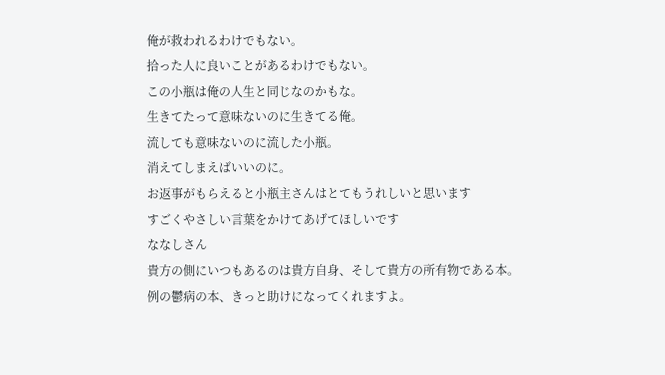俺が救われるわけでもない。
拾った人に良いことがあるわけでもない。
この小瓶は俺の人生と同じなのかもな。
生きてたって意味ないのに生きてる俺。
流しても意味ないのに流した小瓶。
消えてしまえばいいのに。
お返事がもらえると小瓶主さんはとてもうれしいと思います
すごくやさしい言葉をかけてあげてほしいです
ななしさん
貴方の側にいつもあるのは貴方自身、そして貴方の所有物である本。
例の鬱病の本、きっと助けになってくれますよ。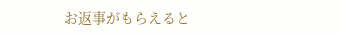お返事がもらえると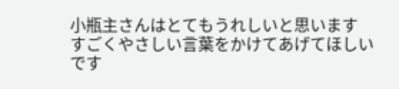小瓶主さんはとてもうれしいと思います
すごくやさしい言葉をかけてあげてほしいです